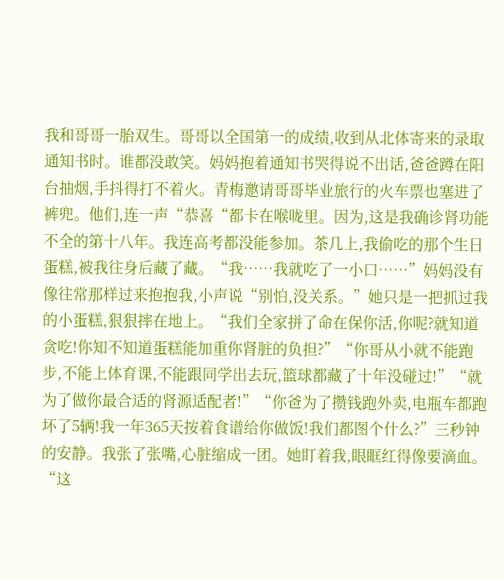我和哥哥一胎双生。哥哥以全国第一的成绩,收到从北体寄来的录取通知书时。谁都没敢笑。妈妈抱着通知书哭得说不出话,爸爸蹲在阳台抽烟,手抖得打不着火。青梅邀请哥哥毕业旅行的火车票也塞进了裤兜。他们,连一声“恭喜“都卡在喉咙里。因为,这是我确诊肾功能不全的第十八年。我连高考都没能参加。茶几上,我偷吃的那个生日蛋糕,被我往身后藏了藏。“我……我就吃了一小口……”妈妈没有像往常那样过来抱抱我,小声说“别怕,没关系。”她只是一把抓过我的小蛋糕,狠狠摔在地上。“我们全家拼了命在保你活,你呢?就知道贪吃!你知不知道蛋糕能加重你肾脏的负担?”“你哥从小就不能跑步,不能上体育课,不能跟同学出去玩,篮球都藏了十年没碰过!”“就为了做你最合适的肾源适配者!”“你爸为了攒钱跑外卖,电瓶车都跑坏了5辆!我一年365天按着食谱给你做饭!我们都图个什么?”三秒钟的安静。我张了张嘴,心脏缩成一团。她盯着我,眼眶红得像要滴血。“这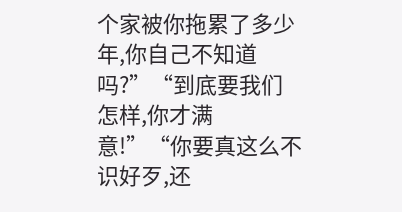个家被你拖累了多少年,你自己不知道吗?”“到底要我们怎样,你才满意!”“你要真这么不识好歹,还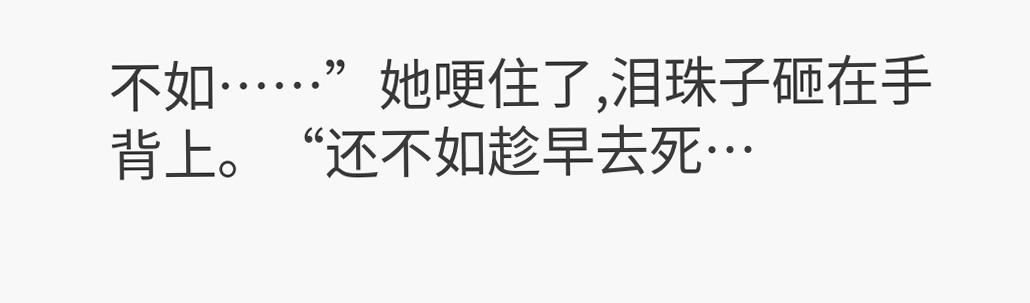不如……”她哽住了,泪珠子砸在手背上。“还不如趁早去死…